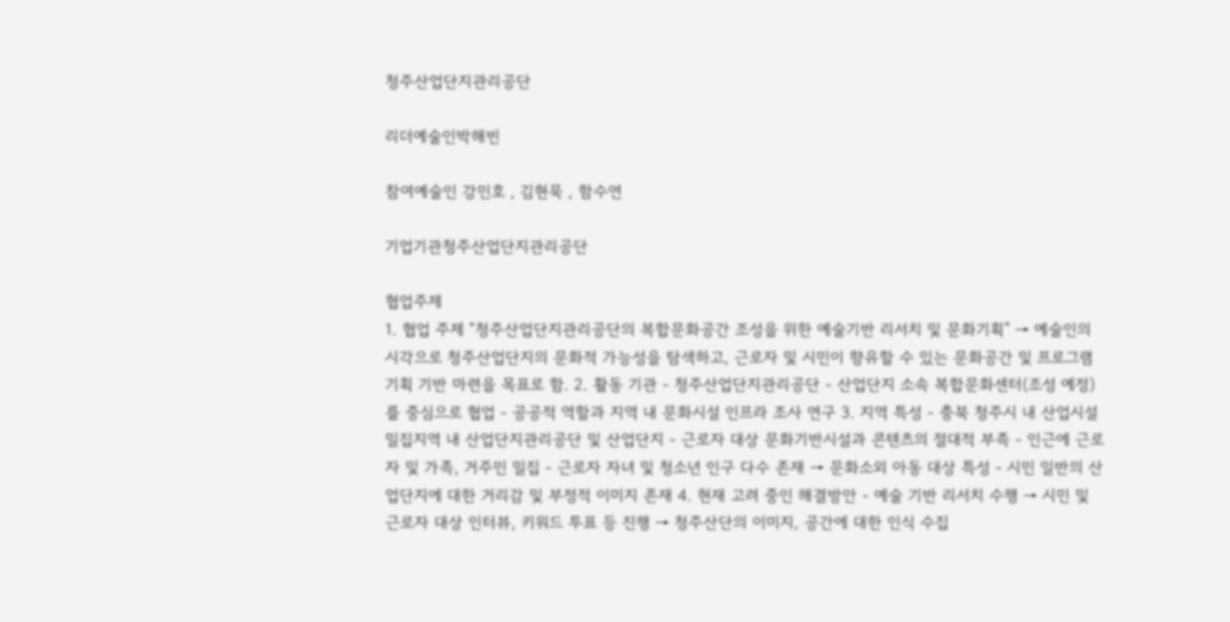청주산업단지관리공단

리더예술인박해빈

참여예술인 강민호 , 김현묵 , 함수연

기업기관청주산업단지관리공단

협업주제
1. 협업 주제 “청주산업단지관리공단의 복합문화공간 조성을 위한 예술기반 리서치 및 문화기획” → 예술인의 시각으로 청주산업단지의 문화적 가능성을 탐색하고, 근로자 및 시민이 향유할 수 있는 문화공간 및 프로그램 기획 기반 마련을 목표로 함. 2. 활동 기관 - 청주산업단지관리공단 - 산업단지 소속 복합문화센터(조성 예정)를 중심으로 협업 - 공공적 역할과 지역 내 문화시설 인프라 조사 연구 3. 지역 특성 - 충북 청주시 내 산업시설 밀집지역 내 산업단지관리공단 및 산업단지 - 근로자 대상 문화기반시설과 콘텐츠의 절대적 부족 - 인근에 근로자 및 가족, 거주민 밀집 - 근로자 자녀 및 청소년 인구 다수 존재 → 문화소외 아동 대상 특성 - 시민 일반의 산업단지에 대한 거리감 및 부정적 이미지 존재 4. 현재 고려 중인 해결방안 - 예술 기반 리서치 수행 → 시민 및 근로자 대상 인터뷰, 키워드 투표 등 진행 → 청주산단의 이미지, 공간에 대한 인식 수집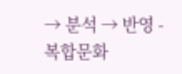→ 분석 → 반영 - 복합문화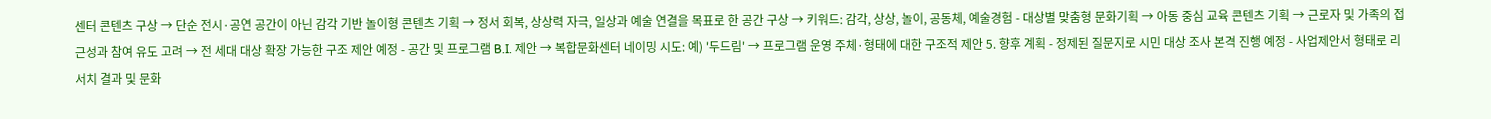센터 콘텐츠 구상 → 단순 전시·공연 공간이 아닌 감각 기반 놀이형 콘텐츠 기획 → 정서 회복, 상상력 자극, 일상과 예술 연결을 목표로 한 공간 구상 → 키워드: 감각, 상상, 놀이, 공동체, 예술경험 - 대상별 맞춤형 문화기획 → 아동 중심 교육 콘텐츠 기획 → 근로자 및 가족의 접근성과 참여 유도 고려 → 전 세대 대상 확장 가능한 구조 제안 예정 - 공간 및 프로그램 B.I. 제안 → 복합문화센터 네이밍 시도: 예) '두드림' → 프로그램 운영 주체·형태에 대한 구조적 제안 5. 향후 계획 - 정제된 질문지로 시민 대상 조사 본격 진행 예정 - 사업제안서 형태로 리서치 결과 및 문화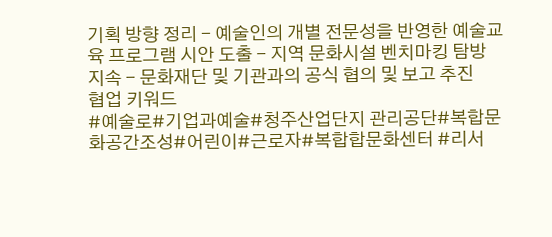기획 방향 정리 - 예술인의 개별 전문성을 반영한 예술교육 프로그램 시안 도출 - 지역 문화시설 벤치마킹 탐방 지속 - 문화재단 및 기관과의 공식 협의 및 보고 추진
협업 키워드
#예술로#기업과예술#청주산업단지 관리공단#복합문화공간조성#어린이#근로자#복합합문화센터 #리서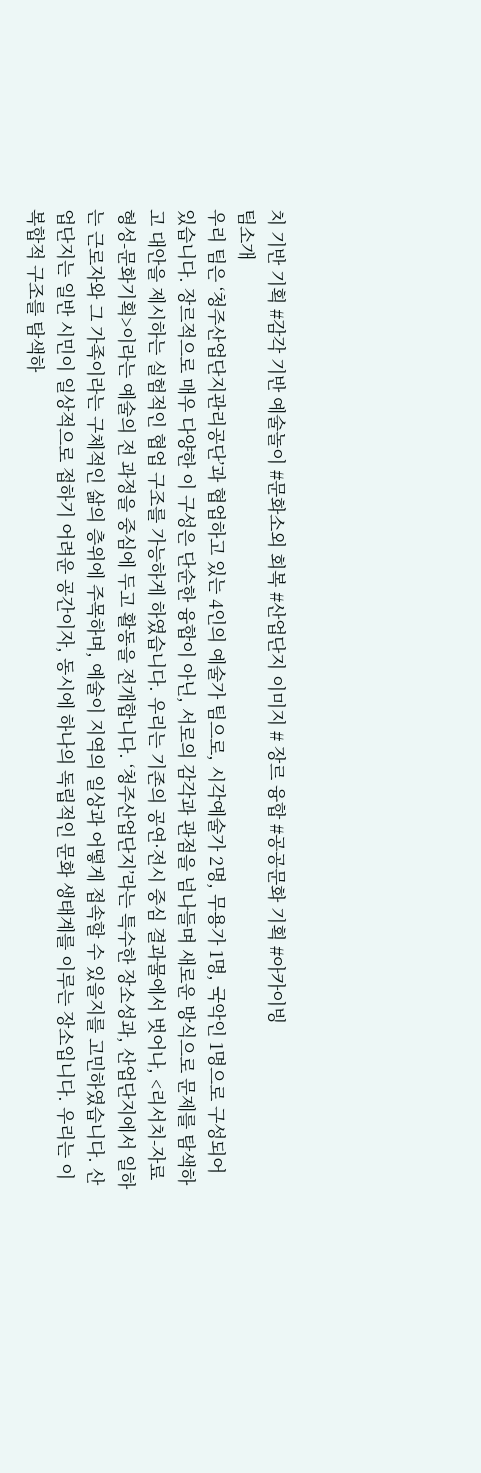치 기반 기획 #감각 기반 예술놀이 #문화소외 회복 #산업단지 이미지 # 장르 융합 #공공문화 기획 #아카이빙
팀소개
우리 팀은 ‘청주산업단지관리공단’과 협업하고 있는 4인의 예술가 팀으로, 시각예술가 2명, 무용가 1명, 국악인 1명으로 구성되어 있습니다. 장르적으로 매우 다양한 이 구성은 단순한 융합이 아닌, 서로의 감각과 관점을 넘나들며 새로운 방식으로 문제를 탐색하고 대안을 제시하는 실험적인 협업 구조를 가능하게 하였습니다. 우리는 기존의 공연·전시 중심 결과물에서 벗어나, <리서치-자료형성-문화기획>이라는 예술의 전 과정을 중심에 두고 활동을 전개합니다. ‘청주산업단지’라는 특수한 장소성과, 산업단지에서 일하는 근로자와 그 가족이라는 구체적인 삶의 층위에 주목하며, 예술이 지역의 일상과 어떻게 접속할 수 있을지를 고민하였습니다. 산업단지는 일반 시민이 일상적으로 접하기 어려운 공간이자, 동시에 하나의 독립적인 문화 생태계를 이루는 장소입니다. 우리는 이 복합적 구조를 탐색하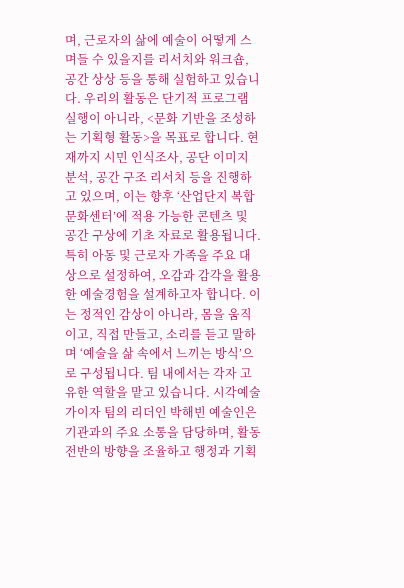며, 근로자의 삶에 예술이 어떻게 스며들 수 있을지를 리서치와 워크숍, 공간 상상 등을 통해 실험하고 있습니다. 우리의 활동은 단기적 프로그램 실행이 아니라, <문화 기반을 조성하는 기획형 활동>을 목표로 합니다. 현재까지 시민 인식조사, 공단 이미지 분석, 공간 구조 리서치 등을 진행하고 있으며, 이는 향후 ‘산업단지 복합문화센터’에 적용 가능한 콘텐츠 및 공간 구상에 기초 자료로 활용됩니다. 특히 아동 및 근로자 가족을 주요 대상으로 설정하여, 오감과 감각을 활용한 예술경험을 설계하고자 합니다. 이는 정적인 감상이 아니라, 몸을 움직이고, 직접 만들고, 소리를 듣고 말하며 ‘예술을 삶 속에서 느끼는 방식’으로 구성됩니다. 팀 내에서는 각자 고유한 역할을 맡고 있습니다. 시각예술가이자 팀의 리더인 박해빈 예술인은 기관과의 주요 소통을 담당하며, 활동 전반의 방향을 조율하고 행정과 기획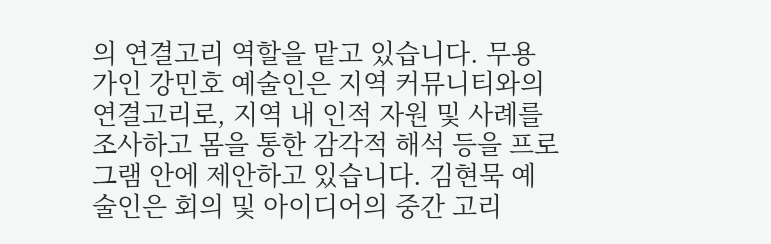의 연결고리 역할을 맡고 있습니다. 무용가인 강민호 예술인은 지역 커뮤니티와의 연결고리로, 지역 내 인적 자원 및 사례를 조사하고 몸을 통한 감각적 해석 등을 프로그램 안에 제안하고 있습니다. 김현묵 예술인은 회의 및 아이디어의 중간 고리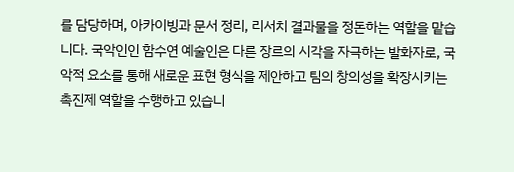를 담당하며, 아카이빙과 문서 정리, 리서치 결과물을 정돈하는 역할을 맡습니다. 국악인인 함수연 예술인은 다른 장르의 시각을 자극하는 발화자로, 국악적 요소를 통해 새로운 표현 형식을 제안하고 팀의 창의성을 확장시키는 촉진제 역할을 수행하고 있습니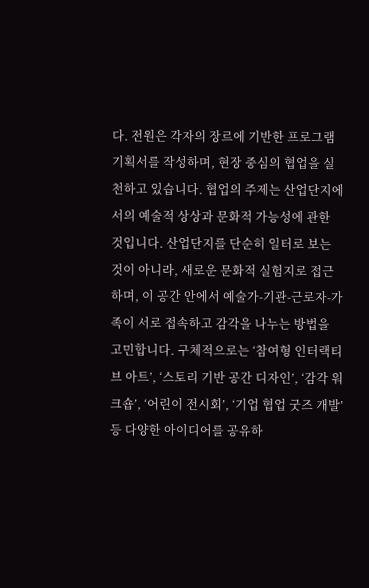다. 전원은 각자의 장르에 기반한 프로그램 기획서를 작성하며, 현장 중심의 협업을 실천하고 있습니다. 협업의 주제는 산업단지에서의 예술적 상상과 문화적 가능성에 관한 것입니다. 산업단지를 단순히 일터로 보는 것이 아니라, 새로운 문화적 실험지로 접근하며, 이 공간 안에서 예술가-기관-근로자-가족이 서로 접속하고 감각을 나누는 방법을 고민합니다. 구체적으로는 ‘참여형 인터랙티브 아트’, ‘스토리 기반 공간 디자인’, ‘감각 워크숍’, ‘어린이 전시회’, ‘기업 협업 굿즈 개발’ 등 다양한 아이디어를 공유하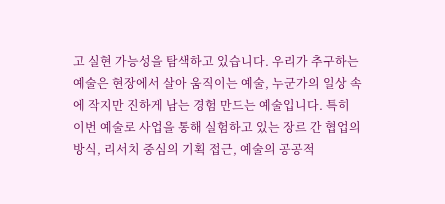고 실현 가능성을 탐색하고 있습니다. 우리가 추구하는 예술은 현장에서 살아 움직이는 예술, 누군가의 일상 속에 작지만 진하게 남는 경험 만드는 예술입니다. 특히 이번 예술로 사업을 통해 실험하고 있는 장르 간 협업의 방식, 리서치 중심의 기획 접근, 예술의 공공적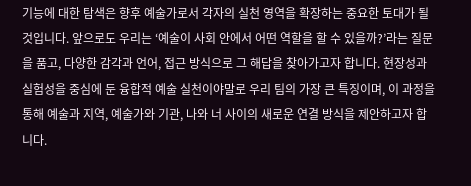기능에 대한 탐색은 향후 예술가로서 각자의 실천 영역을 확장하는 중요한 토대가 될 것입니다. 앞으로도 우리는 ‘예술이 사회 안에서 어떤 역할을 할 수 있을까?’라는 질문을 품고, 다양한 감각과 언어, 접근 방식으로 그 해답을 찾아가고자 합니다. 현장성과 실험성을 중심에 둔 융합적 예술 실천이야말로 우리 팀의 가장 큰 특징이며, 이 과정을 통해 예술과 지역, 예술가와 기관, 나와 너 사이의 새로운 연결 방식을 제안하고자 합니다.